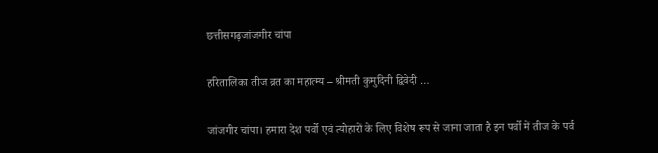छत्तीसगढ़जांजगीर चांपा

हरितालिका तीज व्रत का महात्म्य – श्रीमती कुमुदिनी द्विवेदी …

जांजगीर चांपा। हमारा देश पर्वो एवं त्योहारों के लिए विशेष रूप से जाना जाता है इन पर्वो में तीज के पर्व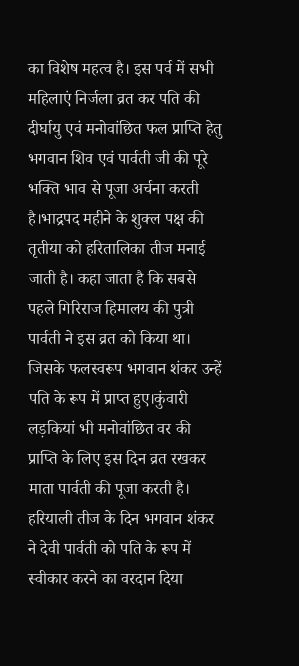का विशेष महत्व है। इस पर्व में सभी महिलाएं निर्जला व्रत कर पति की दीर्घायु एवं मनोवांछित फल प्राप्ति हेतु भगवान शिव एवं पार्वती जी की पूरे भक्ति भाव से पूजा अर्चना करती है।भाद्रपद महीने के शुक्ल पक्ष की तृतीया को हरितालिका तीज मनाई जाती है। कहा जाता है कि सबसे पहले गिरिराज हिमालय की पुत्री पार्वती ने इस व्रत को किया था। जिसके फलस्वरूप भगवान शंकर उन्हें पति के रूप में प्राप्त हुए।कुंवारी लड़कियां भी मनोवांछित वर की प्राप्ति के लिए इस दिन व्रत रखकर माता पार्वती की पूजा करती है। हरियाली तीज के दिन भगवान शंकर ने देवी पार्वती को पति के रूप में स्वीकार करने का वरदान दिया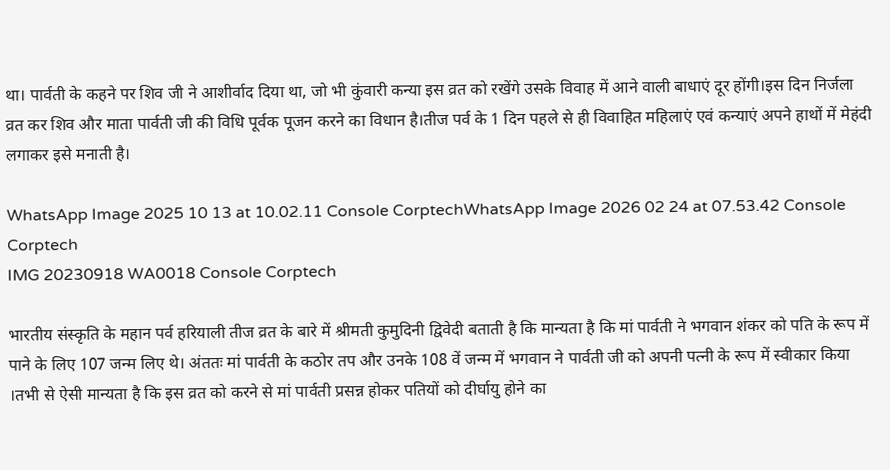था। पार्वती के कहने पर शिव जी ने आशीर्वाद दिया था, जो भी कुंवारी कन्या इस व्रत को रखेंगे उसके विवाह में आने वाली बाधाएं दूर होंगी।इस दिन निर्जला व्रत कर शिव और माता पार्वती जी की विधि पूर्वक पूजन करने का विधान है।तीज पर्व के 1 दिन पहले से ही विवाहित महिलाएं एवं कन्याएं अपने हाथों में मेहंदी लगाकर इसे मनाती है।

WhatsApp Image 2025 10 13 at 10.02.11 Console CorptechWhatsApp Image 2026 02 24 at 07.53.42 Console Corptech
IMG 20230918 WA0018 Console Corptech

भारतीय संस्कृति के महान पर्व हरियाली तीज व्रत के बारे में श्रीमती कुमुदिनी द्विवेदी बताती है कि मान्यता है कि मां पार्वती ने भगवान शंकर को पति के रूप में पाने के लिए 107 जन्म लिए थे। अंततः मां पार्वती के कठोर तप और उनके 108 वें जन्म में भगवान ने पार्वती जी को अपनी पत्नी के रूप में स्वीकार किया ।तभी से ऐसी मान्यता है कि इस व्रत को करने से मां पार्वती प्रसन्न होकर पतियों को दीर्घायु होने का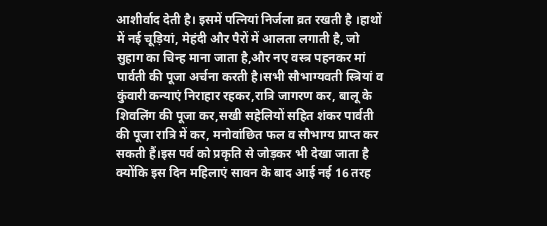आशीर्वाद देती है। इसमें पत्नियां निर्जला व्रत रखती है ।हाथों में नई चूड़ियां, मेहंदी और पैरों में आलता लगाती है, जो सुहाग का चिन्ह माना जाता है,और नए वस्त्र पहनकर मां पार्वती की पूजा अर्चना करती है।सभी सौभाग्यवती स्त्रियां व कुंवारी कन्याएं निराहार रहकर,रात्रि जागरण कर, बालू के शिवलिंग की पूजा कर,सखी सहेलियों सहित शंकर पार्वती की पूजा रात्रि में कर, मनोवांछित फल व सौभाग्य प्राप्त कर सकती हैं।इस पर्व को प्रकृति से जोड़कर भी देखा जाता है क्योंकि इस दिन महिलाएं सावन के बाद आई नई 16 तरह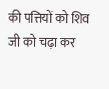की पत्तियों को शिव जी को चढ़ा कर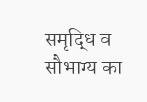समृद्धि व सौभाग्य का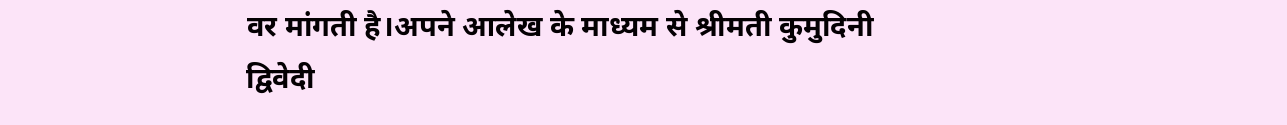वर मांगती है।अपने आलेख के माध्यम से श्रीमती कुमुदिनी द्विवेदी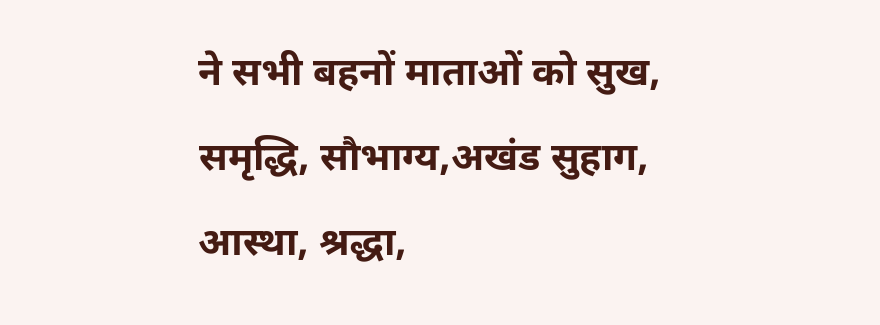ने सभी बहनों माताओं को सुख, समृद्धि, सौभाग्य,अखंड सुहाग, आस्था, श्रद्धा,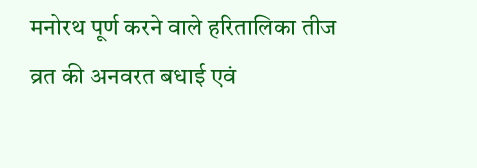मनोरथ पूर्ण करने वाले हरितालिका तीज व्रत की अनवरत बधाई एवं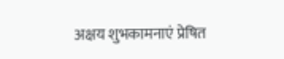अक्षय शुभकामनाएं प्रेषित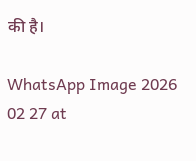की है।

WhatsApp Image 2026 02 27 at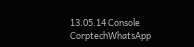13.05.14 Console CorptechWhatsApp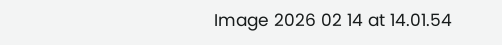Image 2026 02 14 at 14.01.54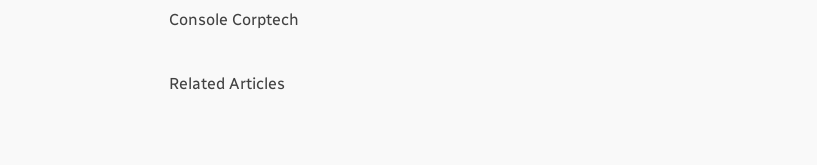Console Corptech

Related Articles